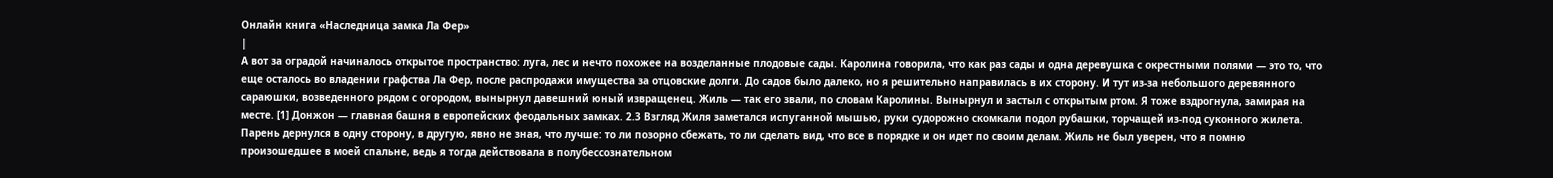Онлайн книга «Наследница замка Ла Фер»
|
А вот за оградой начиналось открытое пространство: луга, лес и нечто похожее на возделанные плодовые сады. Каролина говорила, что как раз сады и одна деревушка с окрестными полями — это то, что еще осталось во владении графства Ла Фер, после распродажи имущества за отцовские долги. До садов было далеко, но я решительно направилась в их сторону. И тут из-за небольшого деревянного сараюшки, возведенного рядом с огородом, вынырнул давешний юный извращенец. Жиль — так его звали, по словам Каролины. Вынырнул и застыл с открытым ртом. Я тоже вздрогнула, замирая на месте. [1] Донжон — главная башня в европейских феодальных замках. 2.3 Взгляд Жиля заметался испуганной мышью, руки судорожно скомкали подол рубашки, торчащей из-под суконного жилета. Парень дернулся в одну сторону, в другую, явно не зная, что лучше: то ли позорно сбежать, то ли сделать вид, что все в порядке и он идет по своим делам. Жиль не был уверен, что я помню произошедшее в моей спальне, ведь я тогда действовала в полубессознательном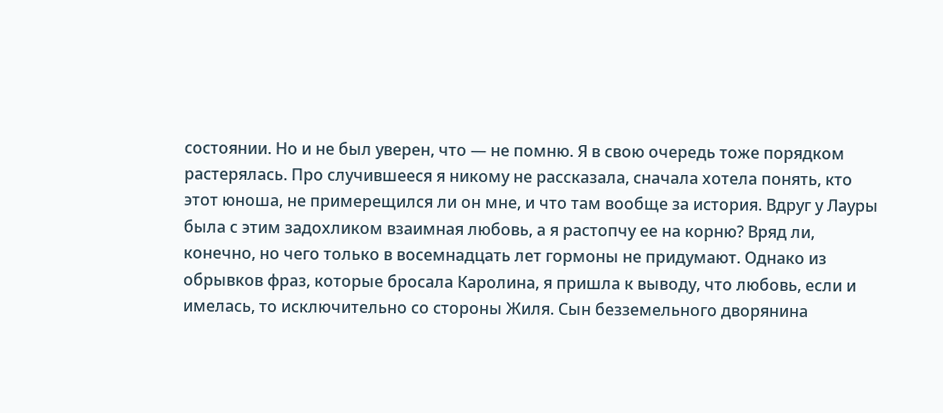состоянии. Но и не был уверен, что — не помню. Я в свою очередь тоже порядком растерялась. Про случившееся я никому не рассказала, сначала хотела понять, кто этот юноша, не примерещился ли он мне, и что там вообще за история. Вдруг у Лауры была с этим задохликом взаимная любовь, а я растопчу ее на корню? Вряд ли, конечно, но чего только в восемнадцать лет гормоны не придумают. Однако из обрывков фраз, которые бросала Каролина, я пришла к выводу, что любовь, если и имелась, то исключительно со стороны Жиля. Сын безземельного дворянина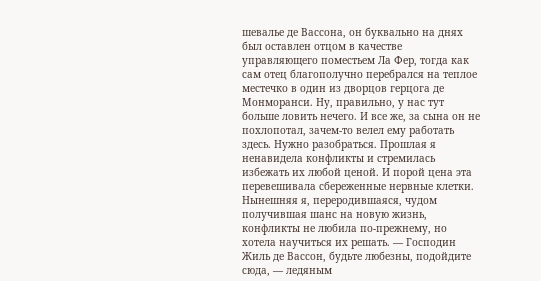шевалье де Вассона, он буквально на днях был оставлен отцом в качестве управляющего поместьем Ла Фер, тогда как сам отец благополучно перебрался на теплое местечко в один из дворцов герцога де Монморанси. Ну, правильно, у нас тут больше ловить нечего. И все же, за сына он не похлопотал, зачем-то велел ему работать здесь. Нужно разобраться. Прошлая я ненавидела конфликты и стремилась избежать их любой ценой. И порой цена эта перевешивала сбереженные нервные клетки. Нынешняя я, переродившаяся, чудом получившая шанс на новую жизнь, конфликты не любила по-прежнему, но хотела научиться их решать. — Господин Жиль де Вассон, будьте любезны, подойдите сюда, — ледяным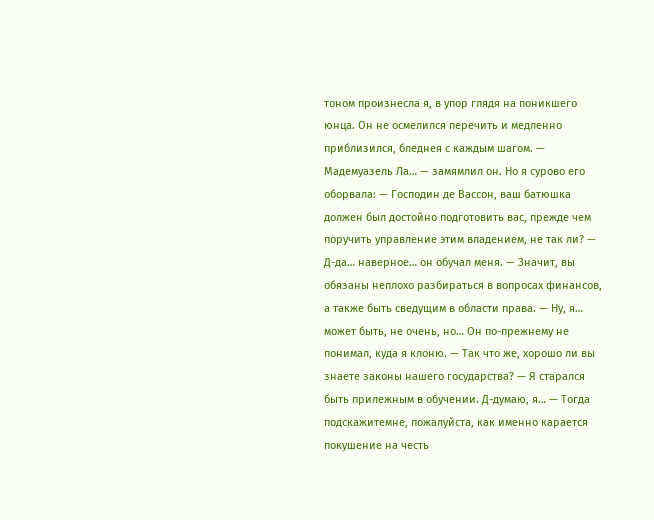тоном произнесла я, в упор глядя на поникшего юнца. Он не осмелился перечить и медленно приблизился, бледнея с каждым шагом. — Мадемуазель Ла… — замямлил он. Но я сурово его оборвала: — Господин де Вассон, ваш батюшка должен был достойно подготовить вас, прежде чем поручить управление этим владением, не так ли? — Д-да… наверное… он обучал меня. — Значит, вы обязаны неплохо разбираться в вопросах финансов, а также быть сведущим в области права. — Ну, я… может быть, не очень, но… Он по-прежнему не понимал, куда я клоню. — Так что же, хорошо ли вы знаете законы нашего государства? — Я старался быть прилежным в обучении. Д-думаю, я… — Тогда подскажитемне, пожалуйста, как именно карается покушение на честь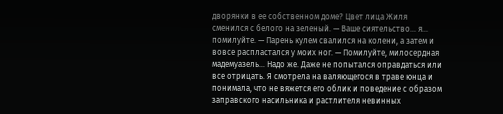дворянки в ее собственном доме? Цвет лица Жиля сменился с белого на зеленый. — Ваше сиятельство… я… помилуйте. — Парень кулем свалился на колени, а затем и вовсе распластался у моих ног. — Помилуйте, милосердная мадемуазель… Надо же. Даже не попытался оправдаться или все отрицать. Я смотрела на валяющегося в траве юнца и понимала, что не вяжется его облик и поведение с образом заправского насильника и растлителя невинных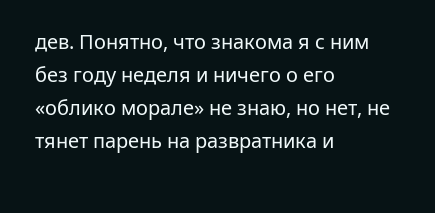дев. Понятно, что знакома я с ним без году неделя и ничего о его «облико морале» не знаю, но нет, не тянет парень на развратника и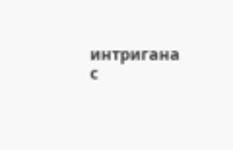интригана с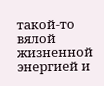такой-то вялой жизненной энергией и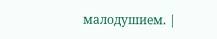малодушием. |